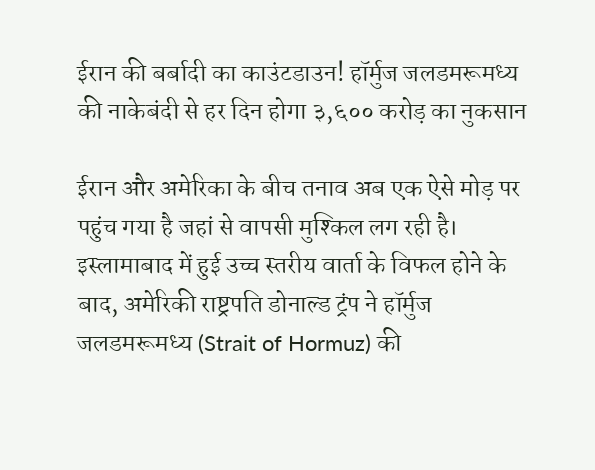ईरान की बर्बादी का काउंटडाउन! हॉर्मुज जलडमरूमध्य की नाकेबंदी से हर दिन होगा ३,६০০ करोड़ का नुकसान

ईरान और अमेरिका के बीच तनाव अब एक ऐसे मोड़ पर पहुंच गया है जहां से वापसी मुश्किल लग रही है। इस्लामाबाद में हुई उच्च स्तरीय वार्ता के विफल होने के बाद, अमेरिकी राष्ट्रपति डोनाल्ड ट्रंप ने हॉर्मुज जलडमरूमध्य (Strait of Hormuz) की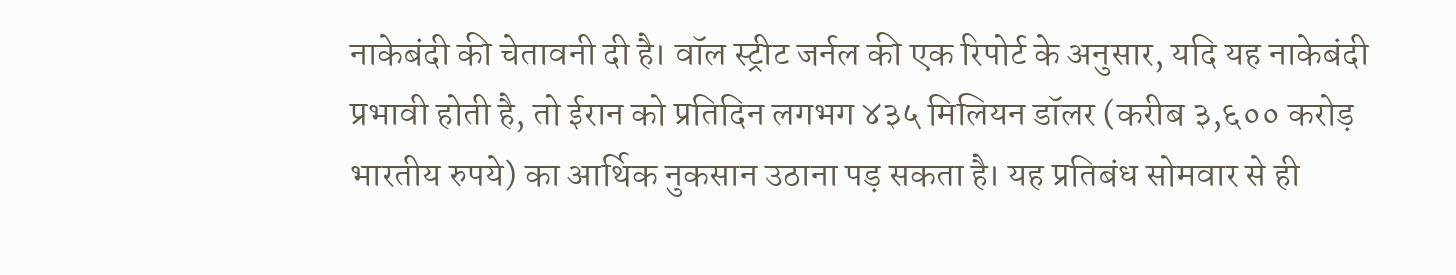नाकेबंदी की चेतावनी दी है। वॉल स्ट्रीट जर्नल की एक रिपोर्ट के अनुसार, यदि यह नाकेबंदी प्रभावी होती है, तो ईरान को प्रतिदिन लगभग ४३५ मिलियन डॉलर (करीब ३,६०० करोड़ भारतीय रुपये) का आर्थिक नुकसान उठाना पड़ सकता है। यह प्रतिबंध सोमवार से ही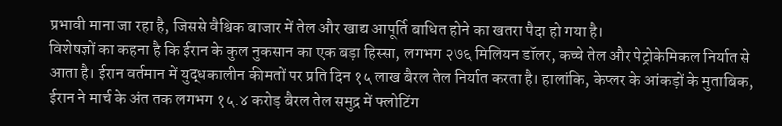प्रभावी माना जा रहा है, जिससे वैश्विक बाजार में तेल और खाद्य आपूर्ति बाधित होने का खतरा पैदा हो गया है।
विशेषज्ञों का कहना है कि ईरान के कुल नुकसान का एक बड़ा हिस्सा, लगभग २७६ मिलियन डॉलर, कच्चे तेल और पेट्रोकेमिकल निर्यात से आता है। ईरान वर्तमान में युद्धकालीन कीमतों पर प्रति दिन १५ लाख बैरल तेल निर्यात करता है। हालांकि, केप्लर के आंकड़ों के मुताबिक, ईरान ने मार्च के अंत तक लगभग १५.४ करोड़ बैरल तेल समुद्र में फ्लोटिंग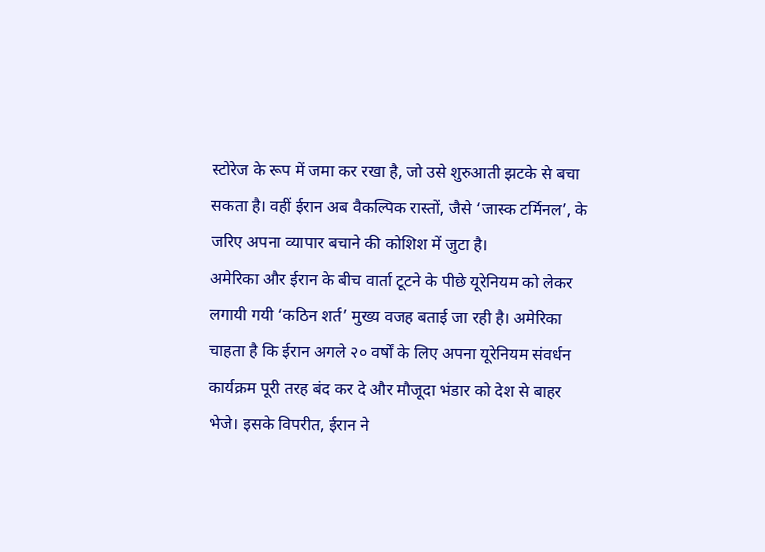स्टोरेज के रूप में जमा कर रखा है, जो उसे शुरुआती झटके से बचा सकता है। वहीं ईरान अब वैकल्पिक रास्तों, जैसे ‘जास्क टर्मिनल’, के जरिए अपना व्यापार बचाने की कोशिश में जुटा है।
अमेरिका और ईरान के बीच वार्ता टूटने के पीछे यूरेनियम को लेकर लगायी गयी ‘कठिन शर्त’ मुख्य वजह बताई जा रही है। अमेरिका चाहता है कि ईरान अगले २० वर्षों के लिए अपना यूरेनियम संवर्धन कार्यक्रम पूरी तरह बंद कर दे और मौजूदा भंडार को देश से बाहर भेजे। इसके विपरीत, ईरान ने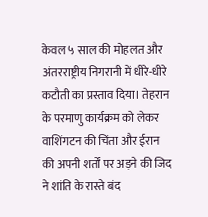केवल ५ साल की मोहलत और अंतरराष्ट्रीय निगरानी में धीरे-धीरे कटौती का प्रस्ताव दिया। तेहरान के परमाणु कार्यक्रम को लेकर वाशिंगटन की चिंता और ईरान की अपनी शर्तों पर अड़ने की जिद ने शांति के रास्ते बंद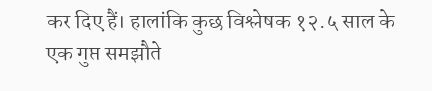कर दिए हैं। हालांकि कुछ विश्लेषक १२.५ साल के एक गुप्त समझौते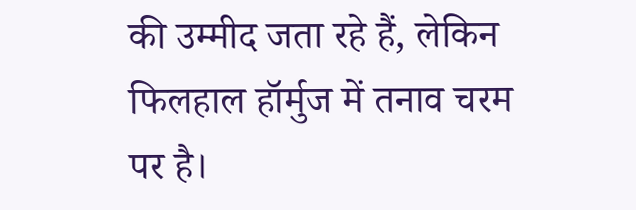की उम्मीद जता रहे हैं, लेकिन फिलहाल हॉर्मुज में तनाव चरम पर है।